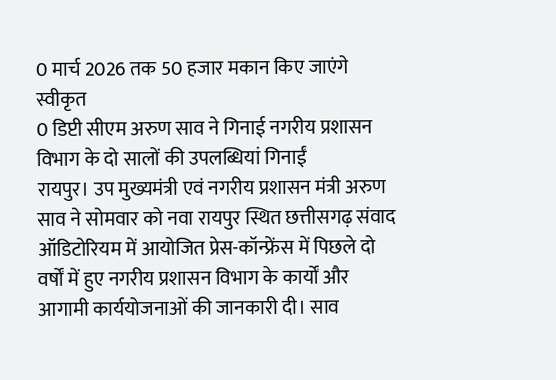0 मार्च 2026 तक 50 हजार मकान किए जाएंगे स्वीकृत
0 डिप्टी सीएम अरुण साव ने गिनाई नगरीय प्रशासन विभाग के दो सालों की उपलब्धियां गिनाईं
रायपुर। उप मुख्यमंत्री एवं नगरीय प्रशासन मंत्री अरुण साव ने सोमवार को नवा रायपुर स्थित छत्तीसगढ़ संवाद ऑडिटोरियम में आयोजित प्रेस-कॉन्फ्रेंस में पिछले दो वर्षों में हुए नगरीय प्रशासन विभाग के कार्यों और आगामी कार्ययोजनाओं की जानकारी दी। साव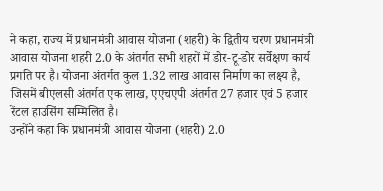ने कहा, राज्य में प्रधानमंत्री आवास योजना (शहरी) के द्वितीय चरण प्रधानमंत्री आवास योजना शहरी 2.0 के अंतर्गत सभी शहरों में डोर-टू-डोर सर्वेक्षण कार्य प्रगति पर है। योजना अंतर्गत कुल 1.32 लाख आवास निर्माण का लक्ष्य है, जिसमें बीएलसी अंतर्गत एक लाख, एएचएपी अंतर्गत 27 हजार एवं 5 हजार रेंटल हाउसिंग सम्मिलित है।
उन्होंने कहा कि प्रधानमंत्री आवास योजना (शहरी) 2.0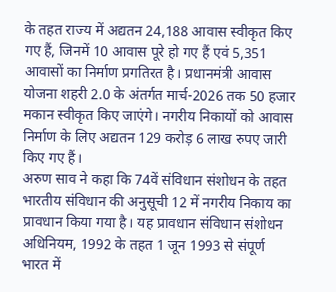के तहत राज्य में अद्यतन 24,188 आवास स्वीकृत किए गए हैं, जिनमें 10 आवास पूरे हो गए हैं एवं 5,351 आवासों का निर्माण प्रगतिरत है। प्रधानमंत्री आवास योजना शहरी 2.0 के अंतर्गत मार्च-2026 तक 50 हजार मकान स्वीकृत किए जाएंगे। नगरीय निकायों को आवास निर्माण के लिए अद्यतन 129 करोड़ 6 लाख रुपए जारी किए गए हैं।
अरुण साव ने कहा कि 74वें संविधान संशोधन के तहत भारतीय संविधान की अनुसूची 12 में नगरीय निकाय का प्रावधान किया गया है। यह प्रावधान संविधान संशोधन अधिनियम, 1992 के तहत 1 जून 1993 से संपूर्ण भारत में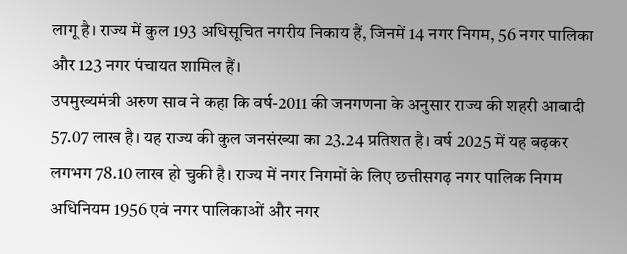लागू है। राज्य में कुल 193 अधिसूचित नगरीय निकाय हैं, जिनमें 14 नगर निगम, 56 नगर पालिका और 123 नगर पंचायत शामिल हैं।
उपमुख्यमंत्री अरुण साव ने कहा कि वर्ष-2011 की जनगणना के अनुसार राज्य की शहरी आबादी 57.07 लाख है। यह राज्य की कुल जनसंख्या का 23.24 प्रतिशत है। वर्ष 2025 में यह बढ़कर लगभग 78.10 लाख हो चुकी है। राज्य में नगर निगमों के लिए छत्तीसगढ़ नगर पालिक निगम अधिनियम 1956 एवं नगर पालिकाओं और नगर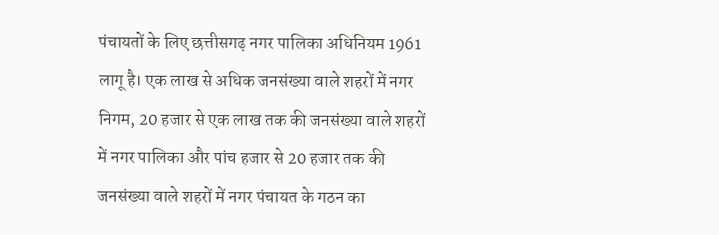पंचायतों के लिए छत्तीसगढ़ नगर पालिका अधिनियम 1961 लागू है। एक लाख से अधिक जनसंख्या वाले शहरों में नगर निगम, 20 हजार से एक लाख तक की जनसंख्या वाले शहरों में नगर पालिका और पांच हजार से 20 हजार तक की जनसंख्या वाले शहरों में नगर पंचायत के गठन का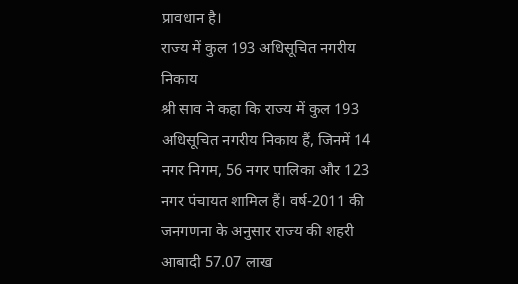प्रावधान है।
राज्य में कुल 193 अधिसूचित नगरीय निकाय
श्री साव ने कहा कि राज्य में कुल 193 अधिसूचित नगरीय निकाय हैं, जिनमें 14 नगर निगम, 56 नगर पालिका और 123 नगर पंचायत शामिल हैं। वर्ष-2011 की जनगणना के अनुसार राज्य की शहरी आबादी 57.07 लाख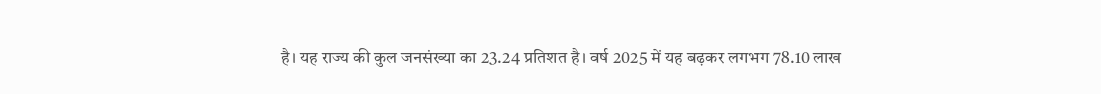है। यह राज्य की कुल जनसंख्या का 23.24 प्रतिशत है। वर्ष 2025 में यह बढ़कर लगभग 78.10 लाख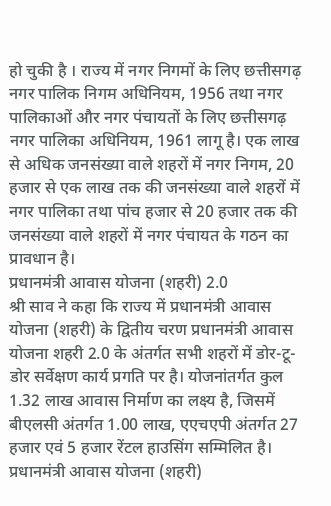हो चुकी है । राज्य में नगर निगमों के लिए छत्तीसगढ़ नगर पालिक निगम अधिनियम, 1956 तथा नगर पालिकाओं और नगर पंचायतों के लिए छत्तीसगढ़ नगर पालिका अधिनियम, 1961 लागू है। एक लाख से अधिक जनसंख्या वाले शहरों में नगर निगम, 20 हजार से एक लाख तक की जनसंख्या वाले शहरों में नगर पालिका तथा पांच हजार से 20 हजार तक की जनसंख्या वाले शहरों में नगर पंचायत के गठन का प्रावधान है।
प्रधानमंत्री आवास योजना (शहरी) 2.0
श्री साव ने कहा कि राज्य में प्रधानमंत्री आवास योजना (शहरी) के द्वितीय चरण प्रधानमंत्री आवास योजना शहरी 2.0 के अंतर्गत सभी शहरों में डोर-टू-डोर सर्वेक्षण कार्य प्रगति पर है। योजनांतर्गत कुल 1.32 लाख आवास निर्माण का लक्ष्य है, जिसमें बीएलसी अंतर्गत 1.00 लाख, एएचएपी अंतर्गत 27 हजार एवं 5 हजार रेंटल हाउसिंग सम्मिलित है। प्रधानमंत्री आवास योजना (शहरी)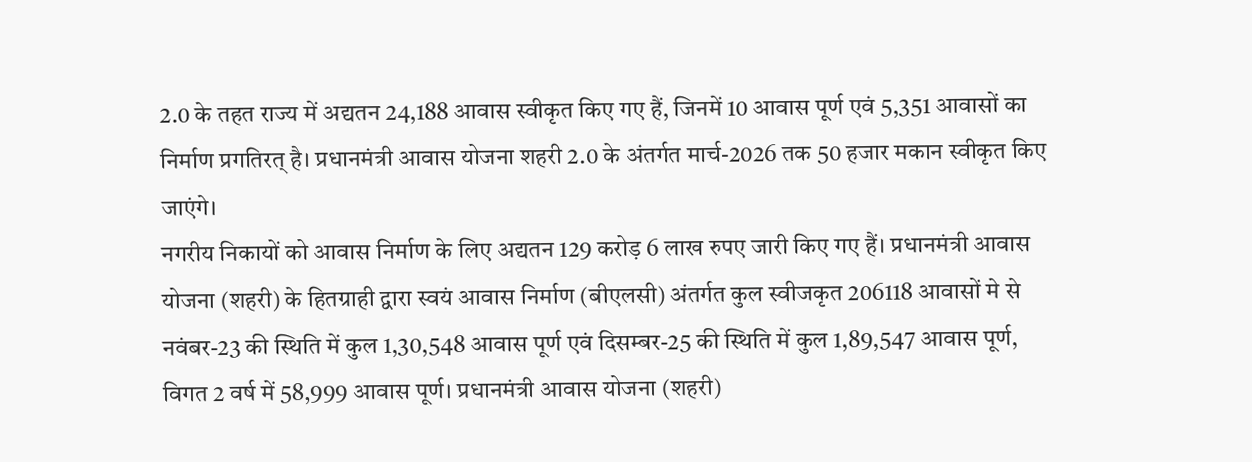2.0 के तहत राज्य में अद्यतन 24,188 आवास स्वीकृत किए गए हैं, जिनमें 10 आवास पूर्ण एवं 5,351 आवासों का निर्माण प्रगतिरत् है। प्रधानमंत्री आवास योजना शहरी 2.0 के अंतर्गत मार्च-2026 तक 50 हजार मकान स्वीकृत किए जाएंगे।
नगरीय निकायों को आवास निर्माण के लिए अद्यतन 129 करोड़ 6 लाख रुपए जारी किए गए हैं। प्रधानमंत्री आवास योजना (शहरी) के हितग्राही द्वारा स्वयं आवास निर्माण (बीएलसी) अंतर्गत कुल स्वीजकृत 206118 आवासों मे से नवंबर-23 की स्थिति में कुल 1,30,548 आवास पूर्ण एवं दिसम्बर-25 की स्थिति में कुल 1,89,547 आवास पूर्ण, विगत 2 वर्ष में 58,999 आवास पूर्ण। प्रधानमंत्री आवास योजना (शहरी)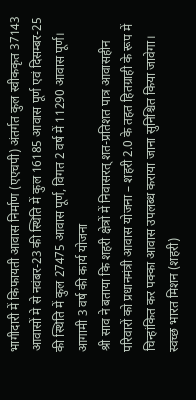भागीदारी में किफायती आवास निर्माण (एएचपी) अंतर्गत कुल स्वीककृत 37143 आवासों मे से नवंबर-23 की स्थिति में कुल 16185 आवास पूर्ण एवं दिसम्बर-25 की स्थिति में कुल 27475 आवास पूर्ण, विगत 2 वर्ष में 11290 आवास पूर्ण।
आगामी 3 वर्ष की कार्य योजना
श्री साव ने बताया कि शहरी क्षेत्रों में निवासरत् शत-प्रतिशत पात्र आवासहीन परिवारों को प्रधानमंत्री आवास योजना – शहरी 2.0 के तहत हितग्राही के रूप में चिन्हांकित कर पक्का आवास उपलब्ध कराया जाना सुनिश्चित किया जावेगा।
स्वच्छ भारत मिशन (शहरी)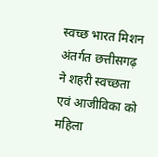स्वच्छ भारत मिशन अंतर्गत छत्तीसगढ़ ने शहरी स्वच्छता एवं आजीविका को महिला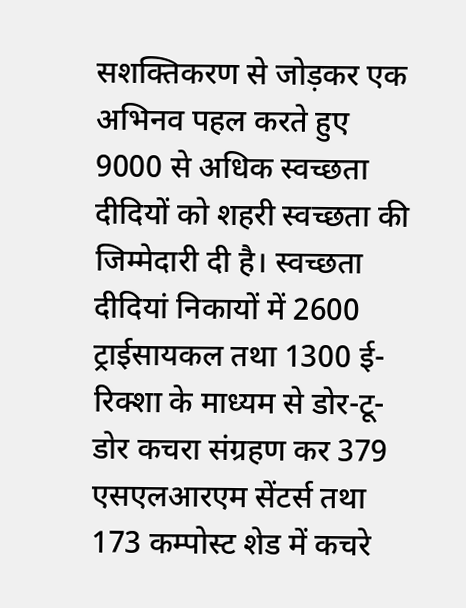सशक्तिकरण से जोड़कर एक अभिनव पहल करते हुए 9000 से अधिक स्वच्छता दीदियों को शहरी स्वच्छता की जिम्मेदारी दी है। स्वच्छता दीदियां निकायों में 2600 ट्राईसायकल तथा 1300 ई-रिक्शा के माध्यम से डोर-टू-डोर कचरा संग्रहण कर 379 एसएलआरएम सेंटर्स तथा 173 कम्पोस्ट शेड में कचरे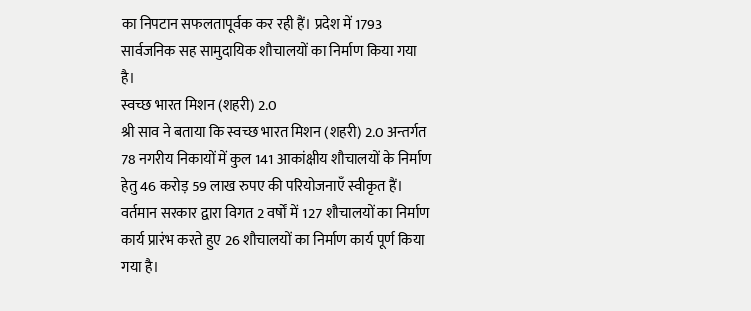का निपटान सफलतापूर्वक कर रही हैं। प्रदेश में 1793 सार्वजनिक सह सामुदायिक शौचालयों का निर्माण किया गया है।
स्वच्छ भारत मिशन (शहरी) 2.0
श्री साव ने बताया कि स्वच्छ भारत मिशन (शहरी) 2.0 अन्तर्गत 78 नगरीय निकायों में कुल 141 आकांक्षीय शौचालयों के निर्माण हेतु 46 करोड़ 59 लाख रुपए की परियोजनाएँ स्वीकृत हैं। वर्तमान सरकार द्वारा विगत 2 वर्षों में 127 शौचालयों का निर्माण कार्य प्रारंभ करते हुए 26 शौचालयों का निर्माण कार्य पूर्ण किया गया है।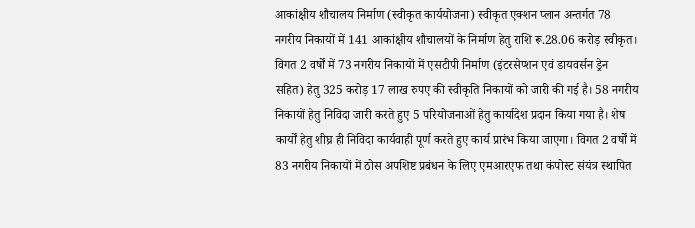आकांक्षीय शौचालय निर्माण (स्वीकृत कार्ययोजना) स्वीकृत एक्शन प्लान अन्तर्गत 78 नगरीय निकायों में 141 आकांक्षीय शौचालयों के निर्माण हेतु राशि रू.28.06 करोड़ स्वीकृत। विगत 2 वर्षों में 73 नगरीय निकायों में एसटीपी निर्माण (इंटरसेप्शन एवं डायवर्सन ड्रेन सहित) हेतु 325 करोड़ 17 लाख रुपए की स्वीकृति निकायों को जारी की गई है। 58 नगरीय निकायों हेतु निविदा जारी करते हुए 5 परियोजनाओं हेतु कार्यादेश प्रदान किया गया है। शेष कार्यों हेतु शीघ्र ही निविदा कार्यवाही पूर्ण करते हुए कार्य प्रारंभ किया जाएगा। विगत 2 वर्षों में 83 नगरीय निकायों में ठोस अपशिष्ट प्रबंधन के लिए एमआरएफ तथा कंपोस्ट संयंत्र स्थापित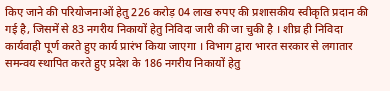किए जाने की परियोजनाओं हेतु 226 करोड़ 04 लाख रुपए की प्रशासकीय स्वीकृति प्रदान की गई है, जिसमें से 83 नगरीय निकायों हेतु निविदा जारी की जा चुकी है । शीघ्र ही निविदा कार्यवाही पूर्ण करते हुए कार्य प्रारंभ किया जाएगा । विभाग द्वारा भारत सरकार से लगातार समन्वय स्थापित करते हुए प्रदेश के 186 नगरीय निकायों हेतु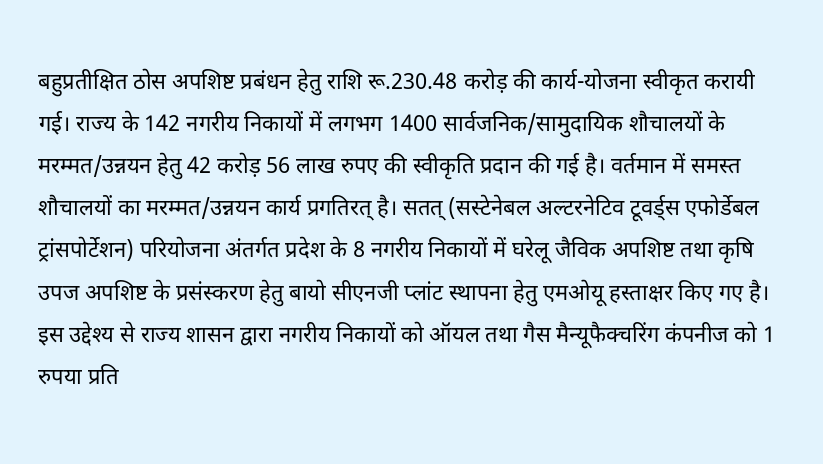बहुप्रतीक्षित ठोस अपशिष्ट प्रबंधन हेतु राशि रू.230.48 करोड़ की कार्य-योजना स्वीकृत करायी गई। राज्य के 142 नगरीय निकायों में लगभग 1400 सार्वजनिक/सामुदायिक शौचालयों के मरम्मत/उन्नयन हेतु 42 करोड़ 56 लाख रुपए की स्वीकृति प्रदान की गई है। वर्तमान में समस्त शौचालयों का मरम्मत/उन्नयन कार्य प्रगतिरत् है। सतत् (सस्टेनेबल अल्टरनेटिव टूवर्ड्स एफोर्डेबल ट्रांसपोर्टेशन) परियोजना अंतर्गत प्रदेश के 8 नगरीय निकायों में घरेलू जैविक अपशिष्ट तथा कृषि उपज अपशिष्ट के प्रसंस्करण हेतु बायो सीएनजी प्लांट स्थापना हेतु एमओयू हस्ताक्षर किए गए है। इस उद्देश्य से राज्य शासन द्वारा नगरीय निकायों को ऑयल तथा गैस मैन्यूफैक्चरिंग कंपनीज को 1 रुपया प्रति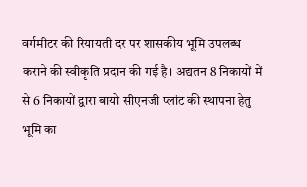वर्गमीटर की रियायती दर पर शासकीय भूमि उपलब्ध कराने की स्वीकृति प्रदान की गई है। अद्यतन 8 निकायों में से 6 निकायों द्वारा बायो सीएनजी प्लांट की स्थापना हेतु भूमि का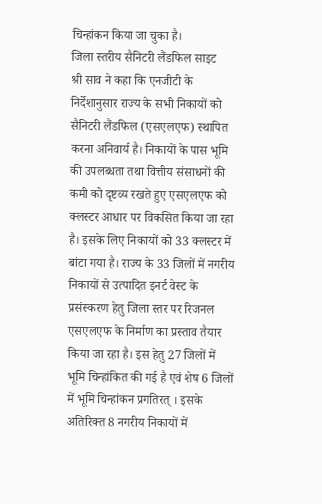चिन्हांकन किया जा चुका है।
जिला स्तरीय सैनिटरी लैंडफिल साइट
श्री साव ने कहा कि एनजीटी के निर्देशानुसार राज्य के सभी निकायों को सैनिटरी लैंडफिल (एसएलएफ) स्थापित करना अनिवार्य है। निकायों के पास भूमि की उपलब्धता तथा वित्तीय संसाधनों की कमी को दृष्टव्य रखते हुए एसएलएफ को क्लस्टर आधार पर विकसित किया जा रहा है। इसके लिए निकायों को 33 क्लस्टर में बांटा गया है। राज्य के 33 जिलों में नगरीय निकायों से उत्पादित इनर्ट वेस्ट के प्रसंस्करण हेतु जिला स्तर पर रिजनल एसएलएफ के निर्माण का प्रस्ताव तैयार किया जा रहा है। इस हेतु 27 जिलों में भूमि चिन्हांकित की गई है एवं शेष 6 जिलों में भूमि चिन्हांकन प्रगतिरत् । इसके अतिरिक्त 8 नगरीय निकायों में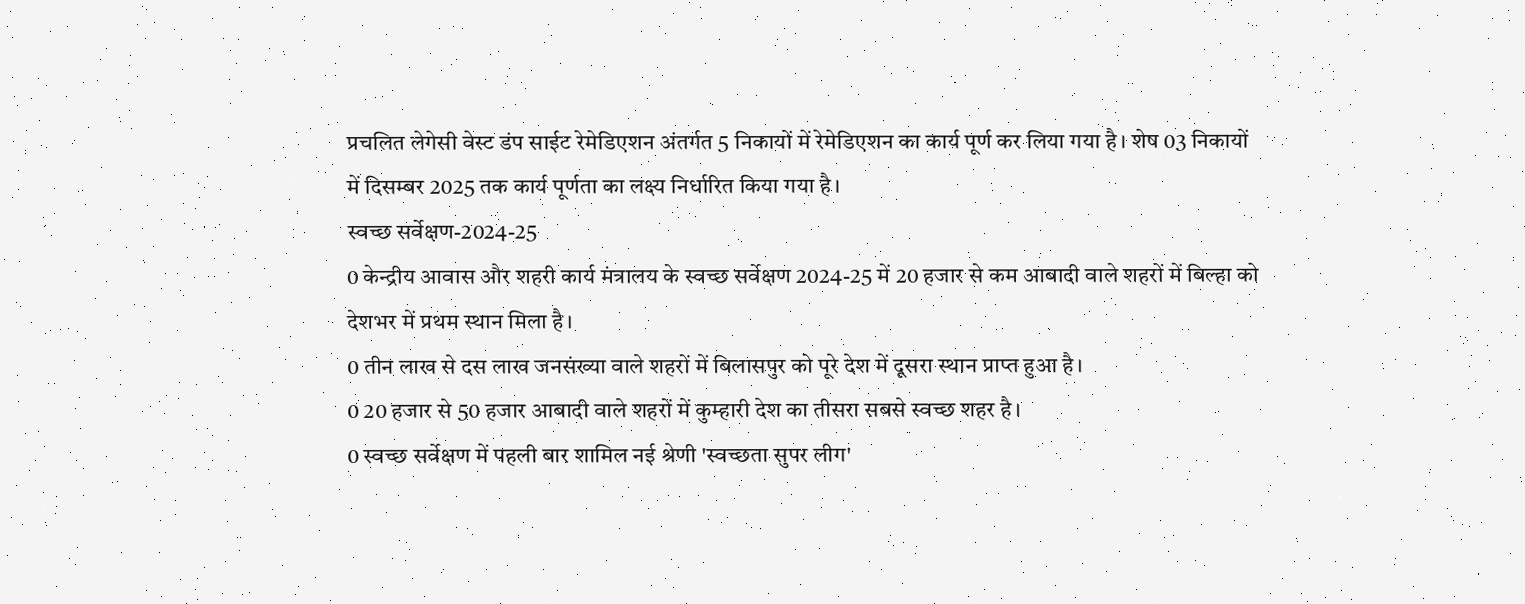प्रचलित लेगेसी वेस्ट डंप साईट रेमेडिएशन अंतर्गत 5 निकायों में रेमेडिएशन का कार्य पूर्ण कर लिया गया है। शेष 03 निकायों में दिसम्बर 2025 तक कार्य पूर्णता का लक्ष्य निर्धारित किया गया है।
स्वच्छ सर्वेक्षण-2024-25
0 केन्द्रीय आवास और शहरी कार्य मंत्रालय के स्वच्छ सर्वेक्षण 2024-25 में 20 हजार से कम आबादी वाले शहरों में बिल्हा को देशभर में प्रथम स्थान मिला है।
0 तीन लाख से दस लाख जनसंख्या वाले शहरों में बिलासपुर को पूरे देश में दूसरा स्थान प्राप्त हुआ है।
0 20 हजार से 50 हजार आबादी वाले शहरों में कुम्हारी देश का तीसरा सबसे स्वच्छ शहर है।
0 स्वच्छ सर्वेक्षण में पहली बार शामिल नई श्रेणी 'स्वच्छता सुपर लीग'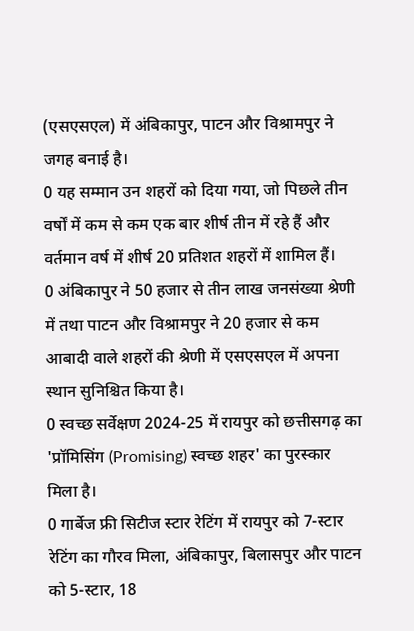(एसएसएल) में अंबिकापुर, पाटन और विश्रामपुर ने जगह बनाई है।
0 यह सम्मान उन शहरों को दिया गया, जो पिछले तीन वर्षों में कम से कम एक बार शीर्ष तीन में रहे हैं और वर्तमान वर्ष में शीर्ष 20 प्रतिशत शहरों में शामिल हैं।
0 अंबिकापुर ने 50 हजार से तीन लाख जनसंख्या श्रेणी में तथा पाटन और विश्रामपुर ने 20 हजार से कम आबादी वाले शहरों की श्रेणी में एसएसएल में अपना स्थान सुनिश्चित किया है।
0 स्वच्छ सर्वेक्षण 2024-25 में रायपुर को छत्तीसगढ़ का 'प्रॉमिसिंग (Promising) स्वच्छ शहर' का पुरस्कार मिला है।
0 गार्बेज फ्री सिटीज स्टार रेटिंग में रायपुर को 7-स्टार रेटिंग का गौरव मिला, अंबिकापुर, बिलासपुर और पाटन को 5-स्टार, 18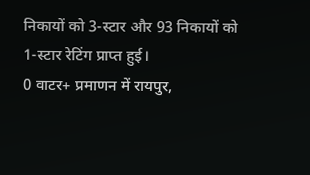निकायों को 3-स्टार और 93 निकायों को 1-स्टार रेटिंग प्राप्त हुई।
0 वाटर+ प्रमाणन में रायपुर,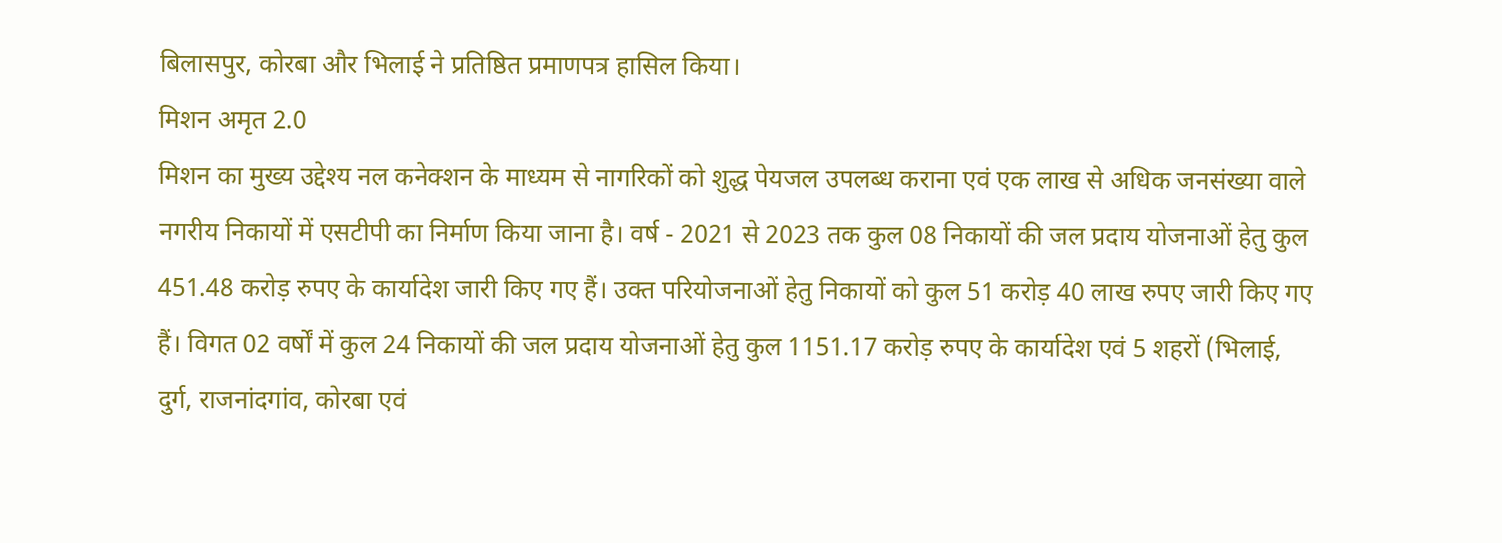बिलासपुर, कोरबा और भिलाई ने प्रतिष्ठित प्रमाणपत्र हासिल किया।
मिशन अमृत 2.0
मिशन का मुख्य उद्देश्य नल कनेक्शन के माध्यम से नागरिकों को शुद्ध पेयजल उपलब्ध कराना एवं एक लाख से अधिक जनसंख्या वाले नगरीय निकायों में एसटीपी का निर्माण किया जाना है। वर्ष - 2021 से 2023 तक कुल 08 निकायों की जल प्रदाय योजनाओं हेतु कुल 451.48 करोड़ रुपए के कार्यादेश जारी किए गए हैं। उक्त परियोजनाओं हेतु निकायों को कुल 51 करोड़ 40 लाख रुपए जारी किए गए हैं। विगत 02 वर्षों में कुल 24 निकायों की जल प्रदाय योजनाओं हेतु कुल 1151.17 करोड़ रुपए के कार्यादेश एवं 5 शहरों (भिलाई, दुर्ग, राजनांदगांव, कोरबा एवं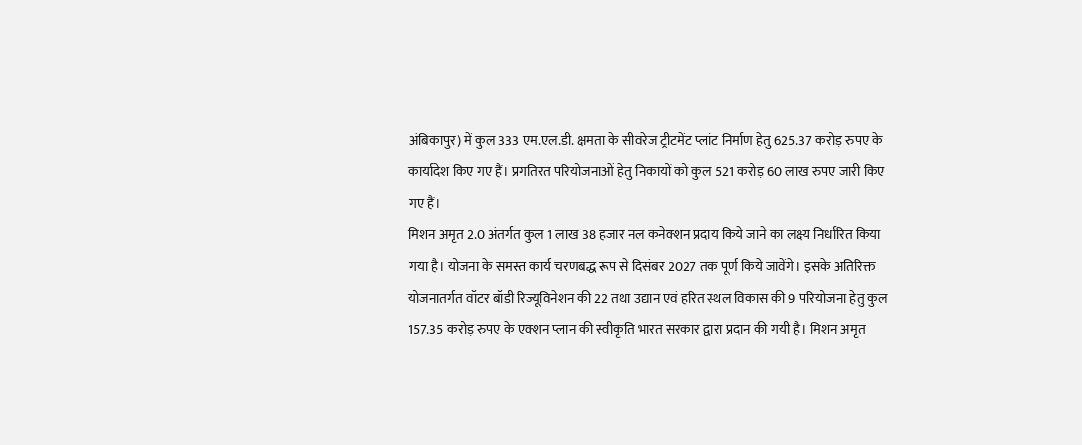अंबिकापुर) में कुल 333 एम.एल.डी. क्षमता के सीवरेज ट्रीटमेंट प्लांट निर्माण हेतु 625.37 करोड़ रुपए के कार्यादेश किए गए हैं। प्रगतिरत परियोजनाओं हेतु निकायों को कुल 521 करोड़ 60 लाख रुपए जारी किए गए हैं।
मिशन अमृत 2.0 अंतर्गत कुल 1 लाख 38 हजार नल कनेक्शन प्रदाय किये जाने का लक्ष्य निर्धारित किया गया है। योजना के समस्त कार्य चरणबद्ध रूप से दिसंबर 2027 तक पूर्ण किये जावेंगे। इसके अतिरिक्त योजनातर्गत वॉटर बॉडी रिज्यूविनेशन की 22 तथा उद्यान एवं हरित स्थल विकास की 9 परियोजना हेतु कुल 157.35 करोड़ रुपए के एक्शन प्लान की स्वीकृति भारत सरकार द्वारा प्रदान की गयी है। मिशन अमृत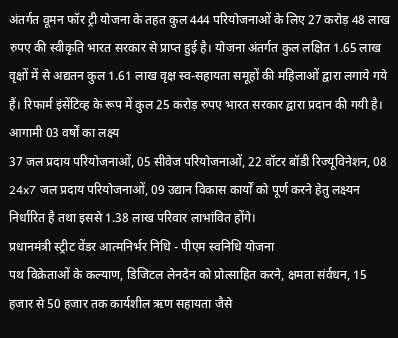अंतर्गत वूमन फॉर ट्री योजना के तहत कुल 444 परियोजनाओं के लिए 27 करोड़ 48 लाख रुपए की स्वीकृति भारत सरकार से प्राप्त हुई है। योजना अंतर्गत कुल लक्षित 1.65 लाख वृक्षों में से अद्यतन कुल 1.61 लाख वृक्ष स्व-सहायता समूहों की महिलाओं द्वारा लगाये गये हैं। रिफार्म इंसेंटिव्ह के रूप में कुल 25 करोड़ रुपए भारत सरकार द्वारा प्रदान की गयी है।
आगामी 03 वर्षों का लक्ष्य
37 जल प्रदाय परियोजनाओं, 05 सीवेज परियोजनाओं, 22 वॉटर बॉडी रिज्यूविनेशन, 08 24x7 जल प्रदाय परियोजनाओं, 09 उद्यान विकास कार्यों को पूर्ण करने हेतु लक्ष्यन निर्धारित है तथा इससे 1.38 लाख परिवार लाभांवित होंगे।
प्रधानमंत्री स्ट्रीट वेंडर आत्मनिर्भर निधि - पीएम स्वनिधि योजना
पथ विक्रेताओं के कल्याण, डिजिटल लेनदेन को प्रोत्साहित करने, क्षमता संर्वधन, 15 हजार से 50 हजार तक कार्यशील ऋण सहायता जैसे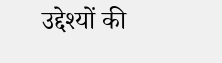उद्देश्यों की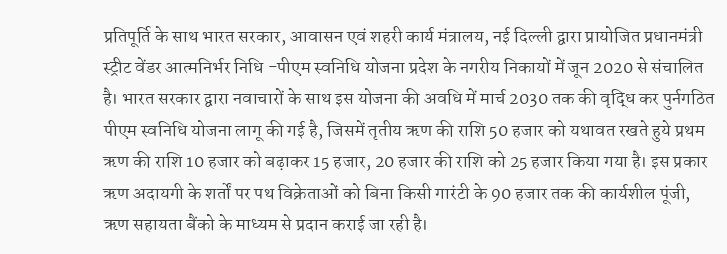प्रतिपूर्ति के साथ भारत सरकार, आवासन एवं शहरी कार्य मंत्रालय, नई दिल्ली द्वारा प्रायोजित प्रधानमंत्री स्ट्रीट वेंडर आत्मनिर्भर निधि -पीएम स्वनिधि योजना प्रदेश के नगरीय निकायों में जून 2020 से संचालित है। भारत सरकार द्वारा नवाचारों के साथ इस योजना की अवधि में मार्च 2030 तक की वृद्धि कर पुर्नगठित पीएम स्वनिधि योजना लागू की गई है, जिसमें तृतीय ऋण की राशि 50 हजार को यथावत रखते हुये प्रथम ऋण की राशि 10 हजार को बढ़ाकर 15 हजार, 20 हजार की राशि को 25 हजार किया गया है। इस प्रकार ऋण अदायगी के शर्तों पर पथ विक्रेताओं को बिना किसी गारंटी के 90 हजार तक की कार्यशील पूंजी, ऋण सहायता बैंको के माध्यम से प्रदान कराई जा रही है।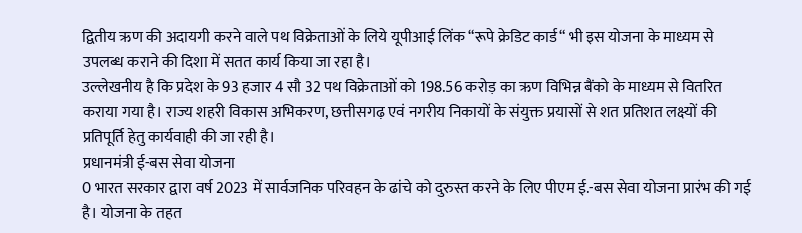द्वितीय ऋण की अदायगी करने वाले पथ विक्रेताओं के लिये यूपीआई लिंक “रूपे क्रेडिट कार्ड“ भी इस योजना के माध्यम से उपलब्ध कराने की दिशा में सतत कार्य किया जा रहा है।
उल्लेखनीय है कि प्रदेश के 93 हजार 4 सौ 32 पथ विक्रेताओं को 198.56 करोड़ का ऋण विभिन्न बैंको के माध्यम से वितरित कराया गया है। राज्य शहरी विकास अभिकरण, छत्तीसगढ़ एवं नगरीय निकायों के संयुक्त प्रयासों से शत प्रतिशत लक्ष्यों की प्रतिपूर्ति हेतु कार्यवाही की जा रही है।
प्रधानमंत्री ई-बस सेवा योजना
0 भारत सरकार द्वारा वर्ष 2023 में सार्वजनिक परिवहन के ढांचे को दुरुस्त करने के लिए पीएम ई.-बस सेवा योजना प्रारंभ की गई है। योजना के तहत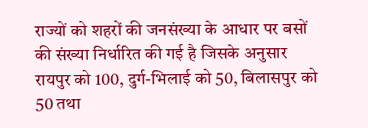राज्यों को शहरों की जनसंख्या के आधार पर बसों की संख्या निर्धारित की गई है जिसके अनुसार रायपुर को 100, दुर्ग-भिलाई को 50, बिलासपुर को 50 तथा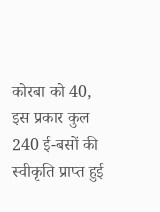कोरबा को 40, इस प्रकार कुल 240 ई-बसों की स्वीकृति प्राप्त हुई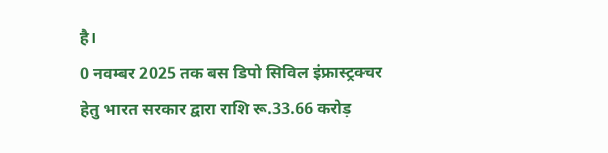है।
0 नवम्बर 2025 तक बस डिपो सिविल इंफ्रास्ट्रक्चर हेतु भारत सरकार द्वारा राशि रू.33.66 करोड़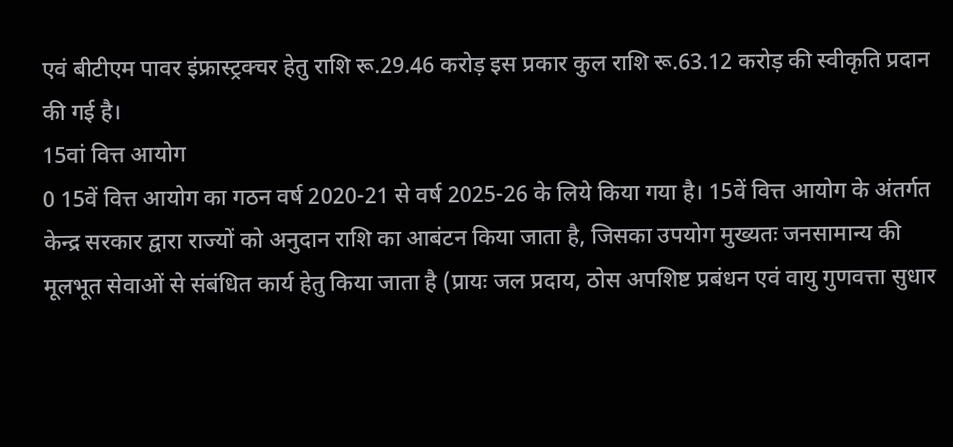एवं बीटीएम पावर इंफ्रास्ट्रक्चर हेतु राशि रू.29.46 करोड़ इस प्रकार कुल राशि रू.63.12 करोड़ की स्वीकृति प्रदान की गई है।
15वां वित्त आयोग
0 15वें वित्त आयोग का गठन वर्ष 2020-21 से वर्ष 2025-26 के लिये किया गया है। 15वें वित्त आयोग के अंतर्गत केन्द्र सरकार द्वारा राज्यों को अनुदान राशि का आबंटन किया जाता है, जिसका उपयोग मुख्यतः जनसामान्य की मूलभूत सेवाओं से संबंधित कार्य हेतु किया जाता है (प्रायः जल प्रदाय, ठोस अपशिष्ट प्रबंधन एवं वायु गुणवत्ता सुधार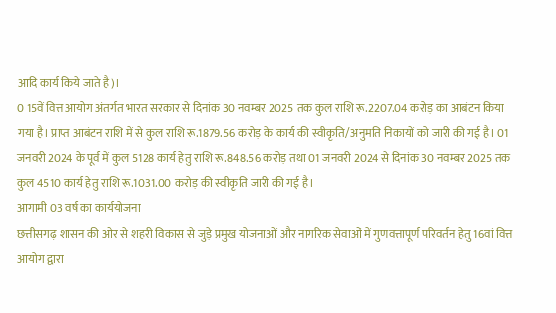आदि कार्य किये जाते है)।
0 15वें वित्त आयोग अंतर्गत भारत सरकार से दिनांक 30 नवम्बर 2025 तक कुल राशि रू.2207.04 करोड़ का आबंटन किया गया है। प्राप्त आबंटन राशि में से कुल राशि रू.1879.56 करोड़ के कार्य की स्वीकृति/अनुमति निकायों को जारी की गई है। 01 जनवरी 2024 के पूर्व में कुल 5128 कार्य हेतु राशि रू.848.56 करोड़ तथा 01 जनवरी 2024 से दिनांक 30 नवम्बर 2025 तक कुल 4510 कार्य हेतु राशि रू.1031.00 करोड़ की स्वीकृति जारी की गई है।
आगामी 03 वर्ष का कार्ययोजना
छत्तीसगढ़ शासन की ओर से शहरी विकास से जुड़े प्रमुख योजनाओं और नागरिक सेवाओं में गुणवत्तापूर्ण परिवर्तन हेतु 16वां वित्त आयोग द्वारा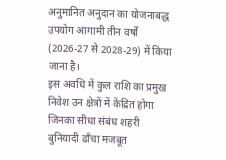अनुमानित अनुदान का योजनाबद्ध उपयोग आगामी तीन वर्षों (2026-27 से 2028-29) में किया जाना है।
इस अवधि में कुल राशि का प्रमुख निवेश उन क्षेत्रों में केंद्रित होगा जिनका सीधा संबंध शहरी बुनियादी ढाँचा मजबूत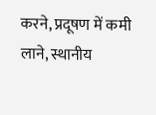करने, प्रदूषण में कमी लाने, स्थानीय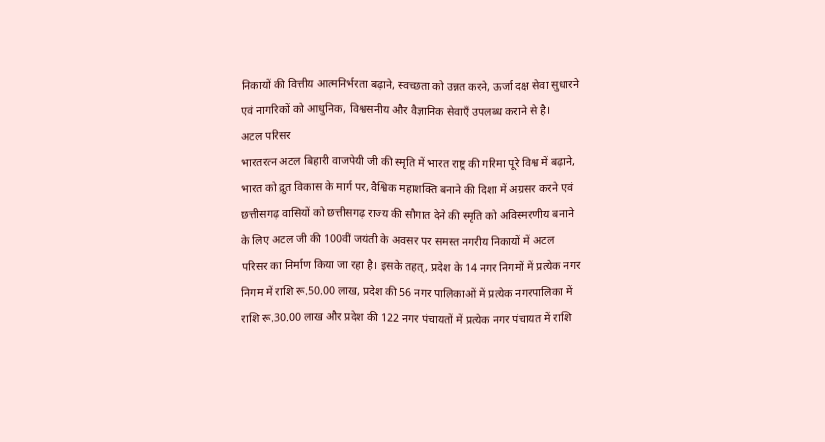निकायों की वित्तीय आत्मनिर्भरता बढ़ाने, स्वच्छता को उन्नत करने, ऊर्जा दक्ष सेवा सुधारने एवं नागरिकों को आधुनिक, विश्वसनीय और वैज्ञानिक सेवाएँ उपलब्ध कराने से है।
अटल परिसर
भारतरत्न अटल बिहारी वाजपेयी जी की स्मृति में भारत राष्ट्र की गरिमा पूरे विश्व में बढ़ाने, भारत को द्रुत विकास के मार्ग पर, वैश्विक महाशक्ति बनाने की दिशा में अग्रसर करने एवं छत्तीसगढ़ वासियों को छत्तीसगढ़ राज्य की सौगात देने की स्मृति को अविस्मरणीय बनाने के लिए अटल जी की 100वीं जयंती के अवसर पर समस्त नगरीय निकायों में अटल परिसर का निर्माण किया जा रहा है। इसके तहत्, प्रदेश के 14 नगर निगमों में प्रत्येक नगर निगम में राशि रू.50.00 लाख, प्रदेश की 56 नगर पालिकाओं में प्रत्येक नगरपालिका में राशि रू.30.00 लाख और प्रदेश की 122 नगर पंचायतों में प्रत्येक नगर पंचायत में राशि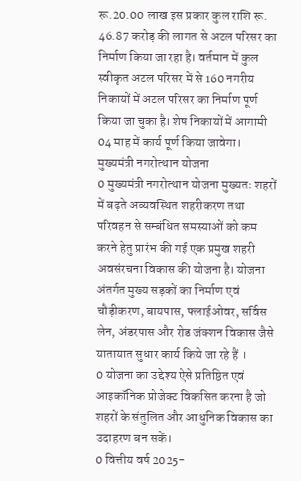रू.20.00 लाख इस प्रकार कुल राशि रू. 46.87 करोड़ की लागत से अटल परिसर का निर्माण किया जा रहा है। वर्तमान में कुल स्वीकृत अटल परिसर में से 160 नगरीय निकायों में अटल परिसर का निर्माण पूर्ण किया जा चुका है। शेष निकायों में आगामी 04 माह में कार्य पूर्ण किया जावेगा।
मुख्यमंत्री नगरोत्थान योजना
0 मुख्यमंत्री नगरोत्थान योजना मुख्यतः शहरों में बढ़ते अव्यवस्थित शहरीकरण तथा परिवहन से सम्बंधित समस्याओं को कम करने हेतु प्रारंभ की गई एक प्रमुख शहरी अवसंरचना विकास की योजना है। योजना अंतर्गत मुख्य सड़कों का निर्माण एवं चौड़ीकरण, बायपास, फ्लाईओवर, सर्विस लेन, अंडरपास और रोड जंक्शन विकास जैसे यातायात सुधार कार्य किये जा रहे हैं ।
0 योजना का उद्देश्य ऐसे प्रतिष्ठित एवं आइकॉनिक प्रोजेक्ट विकसित करना है जो शहरों के संतुलित और आधुनिक विकास का उदाहरण बन सकें।
0 वित्तीय वर्ष 2025-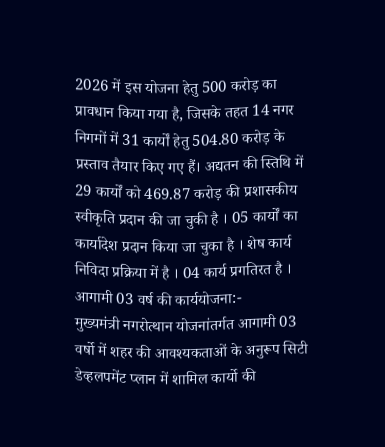2026 में इस योजना हेतु 500 करोड़ का प्रावधान किया गया है, जिसके तहत 14 नगर निगमों में 31 कार्यों हेतु 504.80 करोड़ के प्रस्ताव तैयार किए गए हैं। अद्यतन की स्तिथि में 29 कार्यों को 469.87 करोड़ की प्रशासकीय स्वीकृति प्रदान की जा चुकी है । 05 कार्यों का कार्यादेश प्रदान किया जा चुका है । शेष कार्य निविदा प्रक्रिया में है । 04 कार्य प्रगतिरत है ।
आगामी 03 वर्ष की कार्ययोजना:-
मुख्यमंत्री नगरोत्थान योजनांतर्गत आगामी 03 वर्षो में शहर की आवश्यकताओं के अनुरूप सिटी डेव्हलपमेंट प्लान में शामिल कार्यो की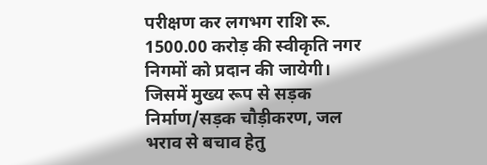परीक्षण कर लगभग राशि रू. 1500.00 करोड़ की स्वीकृति नगर निगमों को प्रदान की जायेगी। जिसमें मुख्य रूप से सड़क निर्माण/सड़क चौड़ीकरण, जल भराव से बचाव हेतु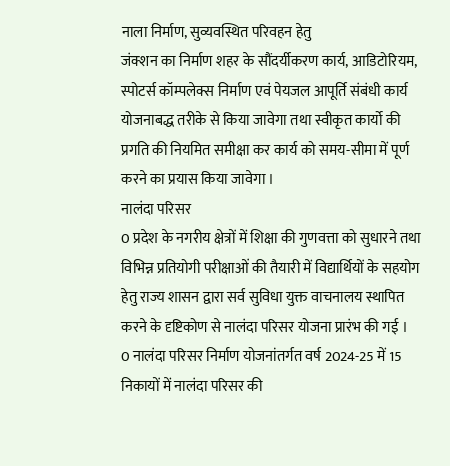नाला निर्माण, सुव्यवस्थित परिवहन हेतु
जंक्शन का निर्माण शहर के सौंदर्यीकरण कार्य, आडिटोरियम, स्पोटर्स कॉम्पलेक्स निर्माण एवं पेयजल आपूर्ति संबंधी कार्य योजनाबद्ध तरीके से किया जावेगा तथा स्वीकृत कार्यो की प्रगति की नियमित समीक्षा कर कार्य को समय-सीमा में पूर्ण करने का प्रयास किया जावेगा ।
नालंदा परिसर
0 प्रदेश के नगरीय क्षेत्रों में शिक्षा की गुणवत्ता को सुधारने तथा विभिन्न प्रतियोगी परीक्षाओं की तैयारी में विद्यार्थियों के सहयोग हेतु राज्य शासन द्वारा सर्व सुविधा युक्त वाचनालय स्थापित करने के दृष्टिकोण से नालंदा परिसर योजना प्रारंभ की गई ।
0 नालंदा परिसर निर्माण योजनांतर्गत वर्ष 2024-25 में 15 निकायों में नालंदा परिसर की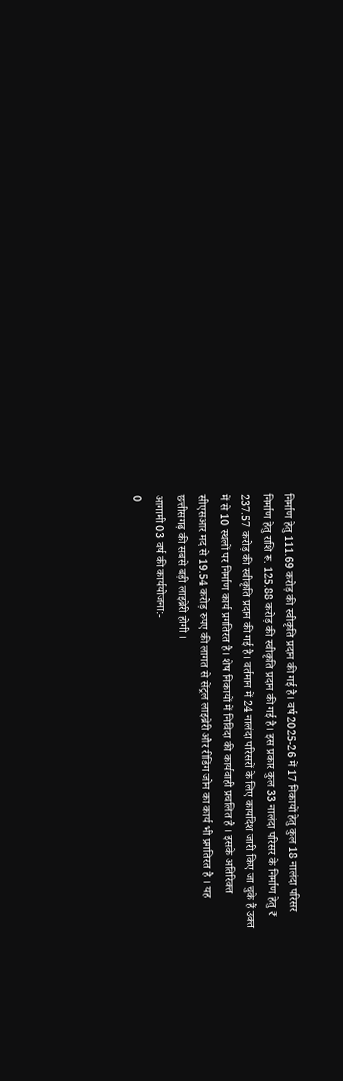निर्माण हेतु 111.69 करोड़ की स्वीकृति प्रदान की गई है। वर्ष 2025-26 में 17 निकायों हेतु कुल 18 नालंदा परिसर निर्माण हेतु राशि रू. 125.88 करोड़ की स्वीकृति प्रदान की गई है। इस प्रकार कुल 33 नालंदा परिसर के निर्माण हेतु ₹ 237.57 करोड़ की स्वीकृति प्रदान की गई है। वर्तमान में 24 नालंदा परिसरों के लिए कार्यादेश जारी किए जा चुके हैं उक्त में से 10 स्थलों पर निर्माण कार्य प्रगतिरत है। शेष निकायों में निविदा की कार्यवाही प्रचलित है । इसके अतिरिक्त सीएसआर मद से 19.54 करोड़ रुपए की लागत से सेंट्रल लाइब्रेरी और रीडिंग जोन का कार्य भी प्रगतिरत है । यह छत्तीसगढ़ की सबसे बड़ी लाइब्रेरी होगी ।
आगामी 03 वर्ष की कार्ययोजना:-
0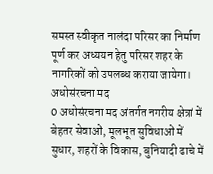समस्त स्वीकृत नालंदा परिसर का निर्माण पूर्ण कर अध्ययन हेतु परिसर शहर के नागरिकों को उपलब्ध कराया जायेगा।
अधोसंरचना मद
0 अधोसंरचना मद अंतर्गत नगरीय क्षेत्रां में बेहतर सेवाओं, मूलभूत सुविधाओं में सुधार, शहरों के विकास, बुनियादी ढाचे में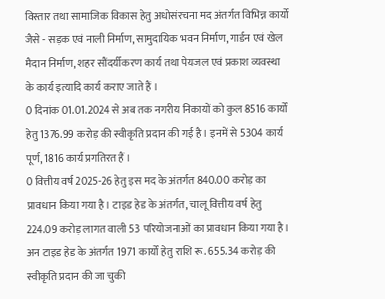विस्तार तथा सामाजिक विकास हेतु अधोसंरचना मद अंतर्गत विभिन्न कार्यो जैसे - सड़क एवं नाली निर्माण, सामुदायिक भवन निर्माण, गार्डन एवं खेल मैदान निर्माण, शहर सौंदर्यीकरण कार्य तथा पेयजल एवं प्रकाश व्यवस्था के कार्य इत्यादि कार्य कराए जाते हैं ।
0 दिनांक 01.01.2024 से अब तक नगरीय निकायों को कुल 8516 कार्यों हेतु 1376.99 करोड़ की स्वीकृति प्रदान की गई है। इनमें से 5304 कार्य पूर्ण, 1816 कार्य प्रगतिरत हैं ।
0 वित्तीय वर्ष 2025-26 हेतु इस मद के अंतर्गत 840.00 करोड़ का प्रावधान किया गया है। टाइड हेड के अंतर्गत, चालू वित्तीय वर्ष हेतु 224.09 करोड़ लागत वाली 53 परियोजनाओं का प्रावधान किया गया है। अन टाइड हेड के अंतर्गत 1971 कार्यों हेतु राशि रू. 655.34 करोड़ की स्वीकृति प्रदान की जा चुकी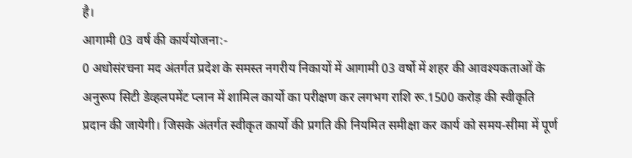है।
आगामी 03 वर्ष की कार्ययोजना:-
0 अधोसंरचना मद अंतर्गत प्रदेश के समस्त नगरीय निकायों में आगामी 03 वर्षो में शहर की आवश्यकताओं के अनुरूप सिटी डेव्हलपमेंट प्लान में शामिल कार्यो का परीक्षण कर लगभग राशि रू.1500 करोड़ की स्वीकृति प्रदान की जायेगी। जिसके अंतर्गत स्वीकृत कार्यो की प्रगति की नियमित समीक्षा कर कार्य को समय-सीमा में पूर्ण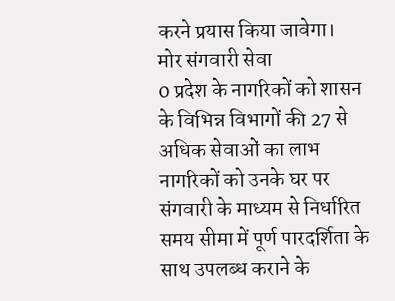करने प्रयास किया जावेगा।
मोर संगवारी सेवा
0 प्रदेश के नागरिकों को शासन के विभिन्न विभागों की 27 से अधिक सेवाओं का लाभ नागरिकों को उनके घर पर संगवारी के माध्यम से निर्धारित समय सीमा में पूर्ण पारदर्शिता के साथ उपलब्ध कराने के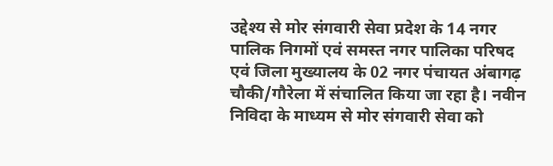उद्देश्य से मोर संगवारी सेवा प्रदेश के 14 नगर पालिक निगमों एवं समस्त नगर पालिका परिषद एवं जिला मुख्यालय के 02 नगर पंचायत अंबागढ़ चौकी/गौरेला में संचालित किया जा रहा है। नवीन निविदा के माध्यम से मोर संगवारी सेवा को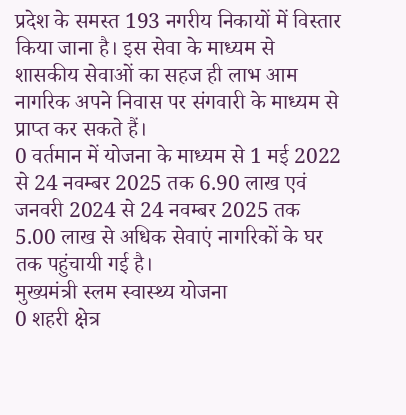प्रदेश के समस्त 193 नगरीय निकायों में विस्तार किया जाना है। इस सेवा के माध्यम से शासकीय सेवाओं का सहज ही लाभ आम नागरिक अपने निवास पर संगवारी के माध्यम से प्राप्त कर सकते हैं।
0 वर्तमान में योजना के माध्यम से 1 मई 2022 से 24 नवम्बर 2025 तक 6.90 लाख एवं जनवरी 2024 से 24 नवम्बर 2025 तक 5.00 लाख से अधिक सेवाएं नागरिकों के घर तक पहुंचायी गई है।
मुख्यमंत्री स्लम स्वास्थ्य योजना
0 शहरी क्षेत्र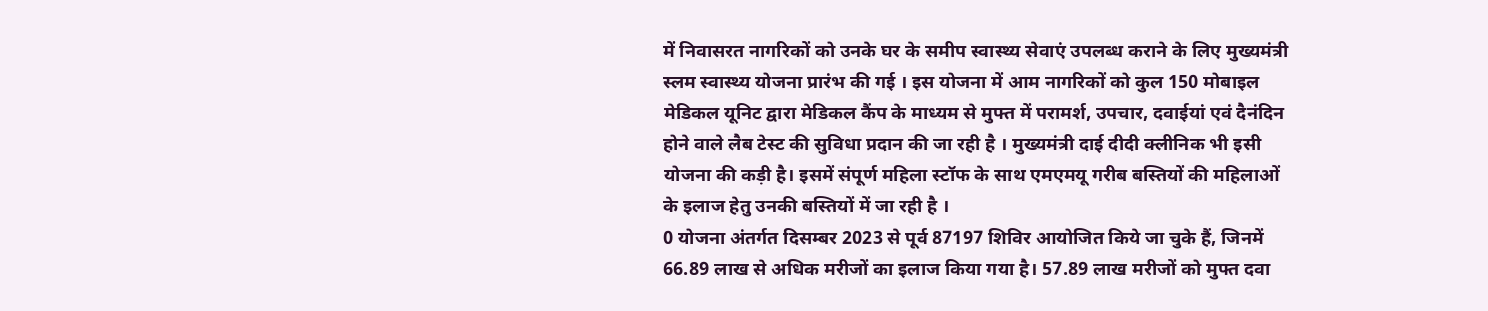में निवासरत नागरिकों को उनके घर के समीप स्वास्थ्य सेवाएं उपलब्ध कराने के लिए मुख्यमंत्री स्लम स्वास्थ्य योजना प्रारंभ की गई । इस योजना में आम नागरिकों को कुल 150 मोबाइल मेडिकल यूनिट द्वारा मेडिकल कैंप के माध्यम से मुफ्त में परामर्श, उपचार, दवाईयां एवं दैनंदिन होने वाले लैब टेस्ट की सुविधा प्रदान की जा रही है । मुख्यमंत्री दाई दीदी क्लीनिक भी इसी योजना की कड़ी है। इसमें संपूर्ण महिला स्टॉफ के साथ एमएमयू गरीब बस्तियों की महिलाओं के इलाज हेतु उनकी बस्तियों में जा रही है ।
0 योजना अंतर्गत दिसम्बर 2023 से पूर्व 87197 शिविर आयोजित किये जा चुके हैं, जिनमें 66.89 लाख से अधिक मरीजों का इलाज किया गया है। 57.89 लाख मरीजों को मुफ्त दवा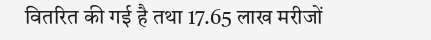वितरित की गई है तथा 17.65 लाख मरीजों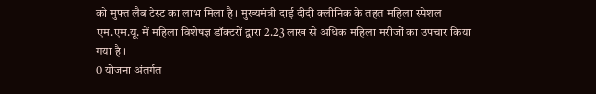को मुफ्त लैब टेस्ट का लाभ मिला है । मुख्यमंत्री दाई दीदी क्लीनिक के तहत महिला स्पेशल एम.एम.यू. में महिला विशेषज्ञ डॉक्टरों द्वारा 2.23 लाख से अधिक महिला मरीजों का उपचार किया गया है ।
0 योजना अंतर्गत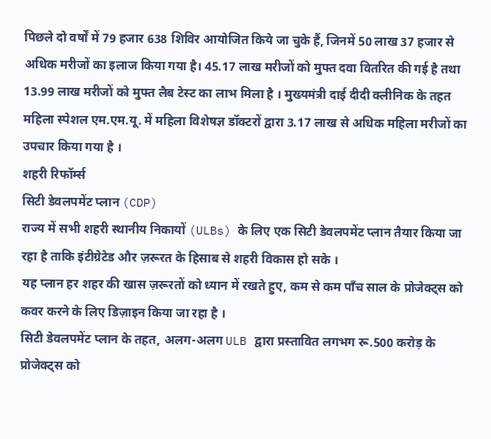पिछले दो वर्षों में 79 हजार 638 शिविर आयोजित किये जा चुके हैं, जिनमें 50 लाख 37 हजार से अधिक मरीजों का इलाज किया गया है। 45.17 लाख मरीजों को मुफ्त दवा वितरित की गई है तथा 13.99 लाख मरीजों को मुफ्त लैब टेस्ट का लाभ मिला है । मुख्यमंत्री दाई दीदी क्लीनिक के तहत महिला स्पेशल एम.एम.यू. में महिला विशेषज्ञ डॉक्टरों द्वारा 3.17 लाख से अधिक महिला मरीजों का उपचार किया गया है ।
शहरी रिफॉर्म्स
सिटी डेवलपमेंट प्लान (CDP)
राज्य में सभी शहरी स्थानीय निकायों (ULBs) के लिए एक सिटी डेवलपमेंट प्लान तैयार किया जा रहा है ताकि इंटीग्रेटेड और ज़रूरत के हिसाब से शहरी विकास हो सके ।
यह प्लान हर शहर की खास ज़रूरतों को ध्यान में रखते हुए, कम से कम पाँच साल के प्रोजेक्ट्स को कवर करने के लिए डिज़ाइन किया जा रहा है ।
सिटी डेवलपमेंट प्लान के तहत, अलग-अलग ULB द्वारा प्रस्तावित लगभग रू.500 करोड़ के प्रोजेक्ट्स को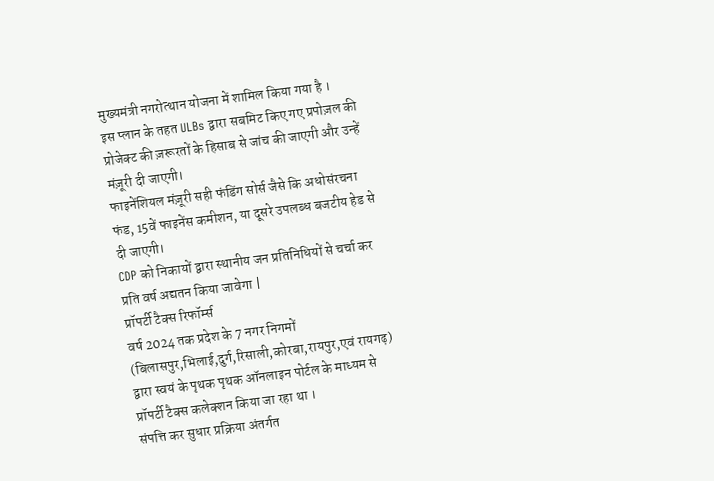मुख्यमंत्री नगरोत्थान योजना में शामिल किया गया है ।
इस प्लान के तहत ULBs द्वारा सबमिट किए गए प्रपोज़ल की प्रोजेक्ट की ज़रूरतों के हिसाब से जांच की जाएगी और उन्हें मंज़ूरी दी जाएगी।
फाइनेंशियल मंज़ूरी सही फंडिंग सोर्स जैसे कि अधोसंरचना फंड, 15वें फाइनेंस कमीशन, या दूसरे उपलब्ध बजटीय हेड से दी जाएगी।
CDP को निकायों द्वारा स्थानीय जन प्रतिनिधियों से चर्चा कर प्रति वर्ष अद्यतन किया जावेगा |
प्रॉपर्टी टैक्स रिफॉर्म्स
वर्ष 2024 तक प्रदेश के 7 नगर निगमों (बिलासपुर,भिलाई,दुर्ग,रिसाली,कोरबा,रायपुर,एवं रायगढ़) द्वारा स्वयं के पृथक पृथक ऑनलाइन पोर्टल के माध्यम से प्रॉपर्टी टैक्स कलेक्शन किया जा रहा था ।
संपत्ति कर सुधार प्रक्रिया अंतर्गत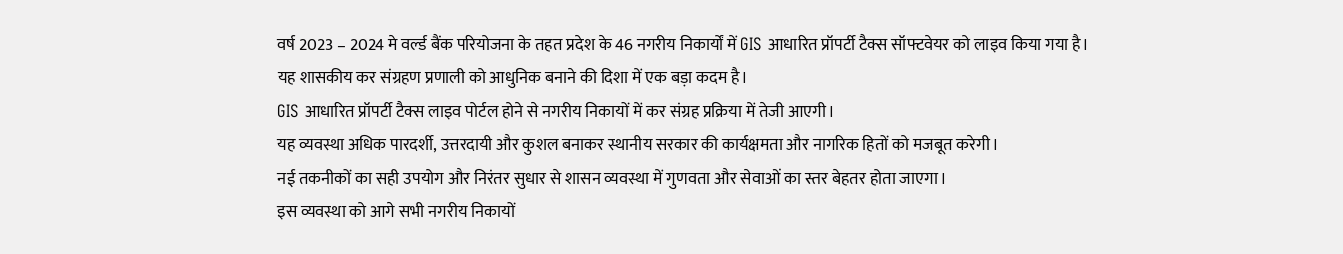वर्ष 2023 – 2024 मे वर्ल्ड बैंक परियोजना के तहत प्रदेश के 46 नगरीय निकार्यों में GIS आधारित प्रॉपर्टी टैक्स सॉफ्टवेयर को लाइव किया गया है।
यह शासकीय कर संग्रहण प्रणाली को आधुनिक बनाने की दिशा में एक बड़ा कदम है।
GIS आधारित प्रॉपर्टी टैक्स लाइव पोर्टल होने से नगरीय निकायों में कर संग्रह प्रक्रिया में तेजी आएगी।
यह व्यवस्था अधिक पारदर्शी, उत्तरदायी और कुशल बनाकर स्थानीय सरकार की कार्यक्षमता और नागरिक हितों को मजबूत करेगी।
नई तकनीकों का सही उपयोग और निरंतर सुधार से शासन व्यवस्था में गुणवता और सेवाओं का स्तर बेहतर होता जाएगा।
इस व्यवस्था को आगे सभी नगरीय निकायों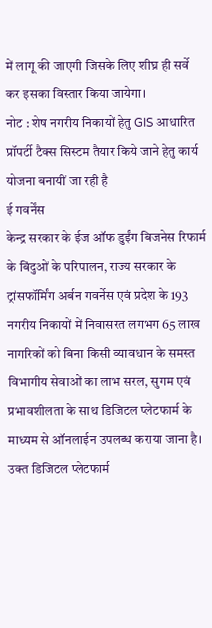में लागू की जाएगी जिसके लिए शीघ्र ही सर्वे कर इसका विस्तार किया जायेगा।
नोट : शेष नगरीय निकायों हेतु GIS आधारित प्रॉपर्टी टैक्स सिस्टम तैयार किये जाने हेतु कार्य योजना बनायीं जा रही है
ई गवर्नेंस
केन्द्र सरकार के ईज ऑफ डुईंग बिजनेस रिफार्म के बिंदुओं के परिपालन, राज्य सरकार के ट्रांसफॉर्मिंग अर्बन गवर्नेस एवं प्रदेश के 193 नगरीय निकायों में निवासरत लगभग 65 लाख नागरिकों को बिना किसी व्यावधान के समस्त विभागीय सेवाओं का लाभ सरल, सुगम एवं प्रभावशीलता के साथ डिजिटल प्लेटफार्म के माध्यम से ऑनलाईन उपलब्ध कराया जाना है।
उक्त डिजिटल प्लेटफार्म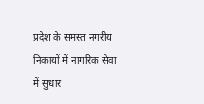प्रदेश के समस्त नगरीय निकायों में नागरिक सेवा में सुधार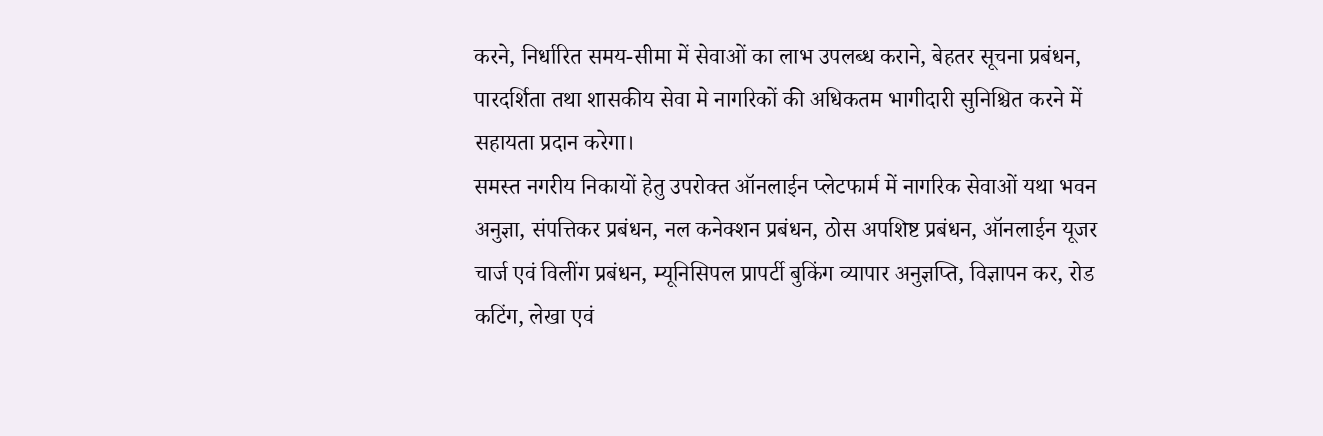करने, निर्धारित समय-सीमा में सेवाओं का लाभ उपलब्ध कराने, बेहतर सूचना प्रबंधन, पारदर्शिता तथा शासकीय सेवा मे नागरिकों की अधिकतम भागीदारी सुनिश्चित करने में सहायता प्रदान करेगा।
समस्त नगरीय निकायों हेतु उपरोक्त ऑनलाईन प्लेटफार्म में नागरिक सेवाओं यथा भवन अनुज्ञा, संपत्तिकर प्रबंधन, नल कनेक्शन प्रबंधन, ठोस अपशिष्ट प्रबंधन, ऑनलाईन यूजर चार्ज एवं विलींग प्रबंधन, म्यूनिसिपल प्रापर्टी बुकिंग व्यापार अनुज्ञप्ति, विज्ञापन कर, रोड कटिंग, लेखा एवं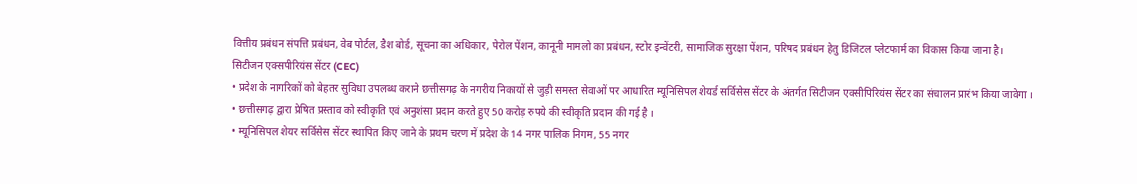वित्तीय प्रबंधन संपत्ति प्रबंधन, वेब पोर्टल, डैश बोर्ड, सूचना का अधिकार, पेरोल पेंशन, कानूनी मामलो का प्रबंधन, स्टोर इन्वेंटरी, सामाजिक सुरक्षा पेंशन, परिषद प्रबंधन हेतु डिजिटल प्लेटफार्म का विकास किया जाना है।
सिटीजन एक्सपीरियंस सेंटर (CEC)
• प्रदेश के नागरिकों को बेहतर सुविधा उपलब्ध कराने छत्तीसगढ़ के नगरीय निकायों से जुड़ी समस्त सेवाओं पर आधारित म्यूनिसिपल शेयर्ड सर्विसेस सेंटर के अंतर्गत सिटीजन एक्सीपिरियंस सेंटर का संचालन प्रारंभ किया जावेगा ।
• छत्तीसगढ़ द्वारा प्रेषित प्रस्ताव को स्वीकृति एवं अनुशंसा प्रदान करते हुए 50 करोड़ रुपये की स्वीकृति प्रदान की गई है ।
• म्यूनिसिपल शेयर सर्विसेस सेंटर स्थापित किए जाने के प्रथम चरण में प्रदेश के 14 नगर पालिक निगम, 55 नगर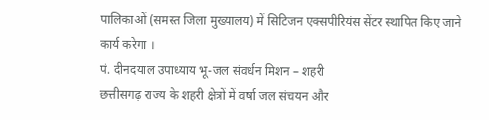पालिकाओं (समस्त जिला मुख्यालय) में सिटिजन एक्सपीरियंस सेंटर स्थापित किए जाने कार्य करेगा ।
पं. दीनदयाल उपाध्याय भू-जल संवर्धन मिशन – शहरी
छत्तीसगढ़ राज्य के शहरी क्षेत्रों में वर्षा जल संचयन और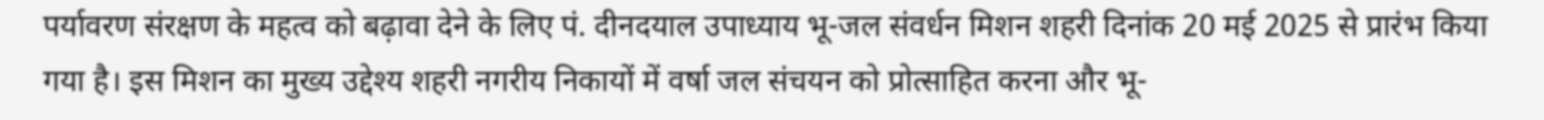पर्यावरण संरक्षण के महत्व को बढ़ावा देने के लिए पं. दीनदयाल उपाध्याय भू-जल संवर्धन मिशन शहरी दिनांक 20 मई 2025 से प्रारंभ किया गया है। इस मिशन का मुख्य उद्देश्य शहरी नगरीय निकायों में वर्षा जल संचयन को प्रोत्साहित करना और भू-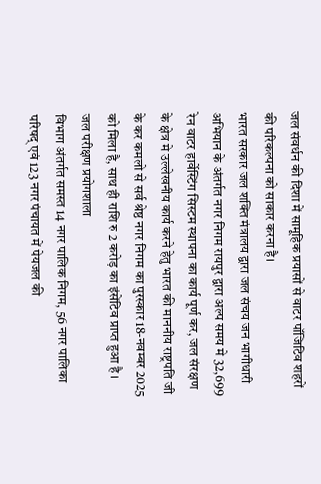जल संवर्धन की दिशा में सामूहिक प्रयासों से वाटर पॉजिटिव शहरों की परिकल्पना को साकार करना है।
भारत सरकार जल शक्ति मंत्रालय द्वारा जल संचय जन भागीधारी अभियान के अंतर्गत नगर निगम रायपुर द्वारा अल्प समय मे 32,699 रेन वाटर हार्वेस्टिंग सिस्टम स्थापना का कार्य पूर्ण कर, जल संरक्षण के क्षेत्र मे उल्लेखनीय कार्य करने हेतु भारत की माननीय राष्ट्रपति जी के कर कमलो से सर्व श्रेष्ठ नगर निगम का पुरस्कार 18-नवम्बर 2025 को मिला है, साथ ही राशि रु 2 करोड़ का इंसेंटिव प्राप्त हुआ है ।
जल परीक्षण प्रयोगशाला
विभाग अंतर्गत समस्त 14 नगर पालिक निगम, 56 नगर पालिका परिषद् एवं 123 नगर पंचायत में पेयजल की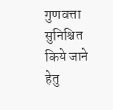गुणवत्ता सुनिश्चित किये जाने हेतु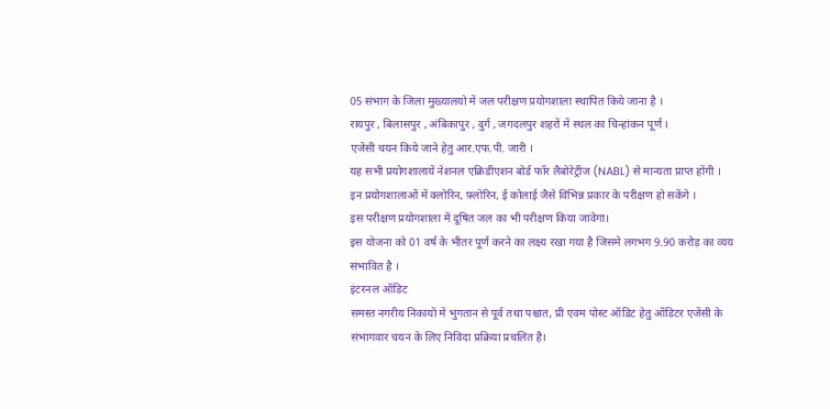05 संभाग के जिला मुख्यालयो में जल परीक्षण प्रयोगशाला स्थापित किये जाना है ।
रायपुर , बिलासपुर , अंबिकापुर , दुर्ग , जगदलपुर शहरों में स्थल का चिन्हांकन पूर्ण ।
एजेंसी चयन किये जाने हेतु आर.एफ.पी. जारी ।
यह सभी प्रयोगशालायें नेशनल एक्रिडीएशन बोर्ड फॉर लैबोरेट्रीज (NABL) से मान्यता प्राप्त होंगी ।
इन प्रयोगशालाओं में क्लोरिन, फ़्लोरिन, ई कोलाई जैसे विभिन्न प्रकार के परीक्षण हो सकेंगे ।
इस परीक्षण प्रयोगशाला में दूषित जल का भी परीक्षण किया जावेगा।
इस योजना को 01 वर्ष के भीतर पूर्ण करने का लक्ष्य रखा गया है जिसमे लगभग 9.90 करोड़ का व्यय संभावित है ।
इंटरनल ऑडिट
समस्त नगरीय निकायों में भुगतान से पूर्व तथा पश्चात, प्री एवम पोस्ट ऑडिट हेतु ऑडिटर एजेंसी के संभागवार चयन के लिए निविदा प्रक्रिया प्रचलित है।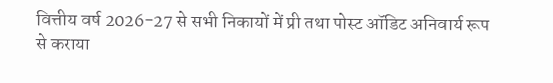वित्तीय वर्ष 2026-27 से सभी निकायों में प्री तथा पोस्ट ऑडिट अनिवार्य रूप से कराया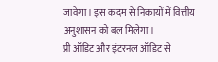जावेगा। इस कदम से निकायों में वित्तीय अनुशासन को बल मिलेगा।
प्री ऑडिट और इंटरनल ऑडिट से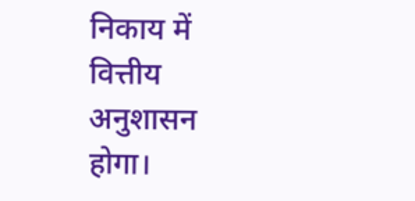निकाय में वित्तीय अनुशासन होगा।